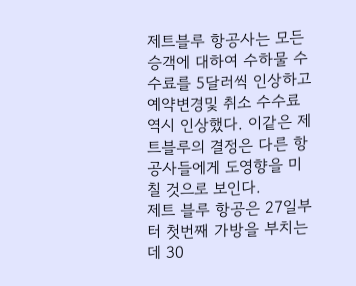제트블루 항공사는 모든 승객에 대하여 수하물 수수료를 5달러씩 인상하고 예약변경및 취소 수수료 역시 인상했다. 이같은 제트블루의 결정은 다른 항공사들에게 도영향을 미칠 것으로 보인다.
제트 블루 항공은 27일부터 첫번째 가방을 부치는데 30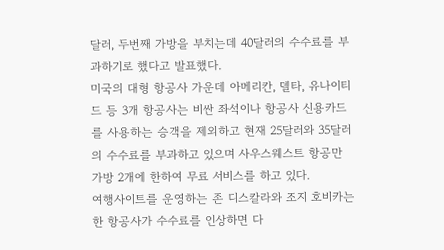달러, 두번째 가방을 부치는데 40달러의 수수료를 부과하기로 했다고 발표했다.
미국의 대형 항공사 가운데 아메리칸, 델타, 유나이티드 등 3개 항공사는 비싼 좌석이나 항공사 신용카드를 사용하는 승객을 제외하고 현재 25달러와 35달러의 수수료를 부과하고 있으며 사우스웨스트 항공만 가방 2개에 한하여 무료 서비스를 하고 있다.
여행사이트를 운영하는 존 디스칼라와 조지 호비카는 한 항공사가 수수료를 인상하면 다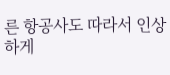른 항공사도 따라서 인상하게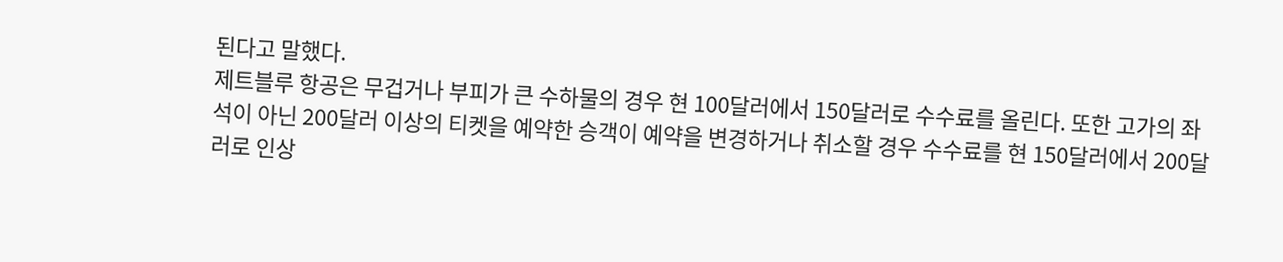된다고 말했다.
제트블루 항공은 무겁거나 부피가 큰 수하물의 경우 현 100달러에서 150달러로 수수료를 올린다. 또한 고가의 좌석이 아닌 200달러 이상의 티켓을 예약한 승객이 예약을 변경하거나 취소할 경우 수수료를 현 150달러에서 200달러로 인상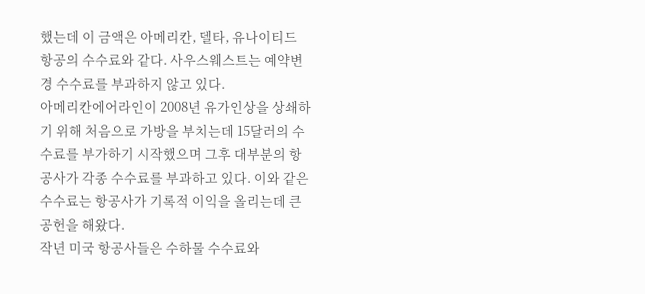했는데 이 금액은 아메리칸, 델타, 유나이티드 항공의 수수료와 같다. 사우스웨스트는 예약변경 수수료를 부과하지 않고 있다.
아메리칸에어라인이 2008년 유가인상을 상쇄하기 위해 처음으로 가방을 부치는데 15달러의 수수료를 부가하기 시작했으며 그후 대부분의 항공사가 각종 수수료를 부과하고 있다. 이와 같은 수수료는 항공사가 기록적 이익을 올리는데 큰 공헌을 해왔다.
작년 미국 항공사들은 수하물 수수료와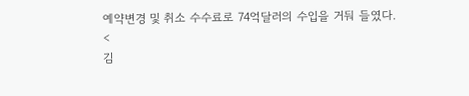예약변경 및 취소 수수료로 74억달러의 수입을 거둬 들였다.
<
김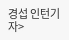경섭 인턴기자>